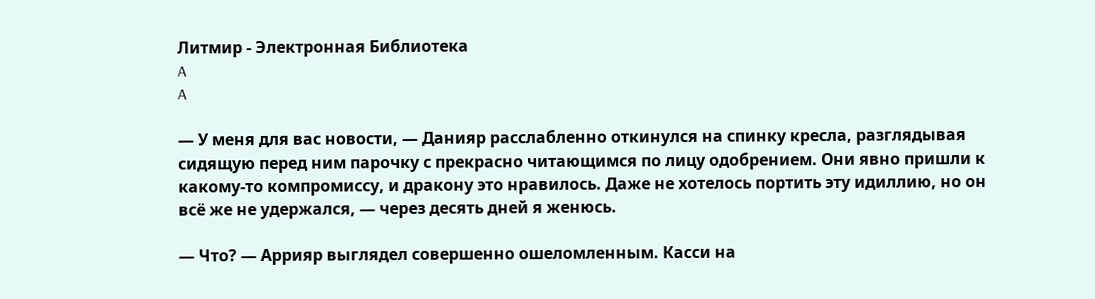Литмир - Электронная Библиотека
A
A

— У меня для вас новости, — Данияр расслабленно откинулся на спинку кресла, разглядывая сидящую перед ним парочку с прекрасно читающимся по лицу одобрением. Они явно пришли к какому-то компромиссу, и дракону это нравилось. Даже не хотелось портить эту идиллию, но он всё же не удержался, — через десять дней я женюсь.

— Что? — Аррияр выглядел совершенно ошеломленным. Касси на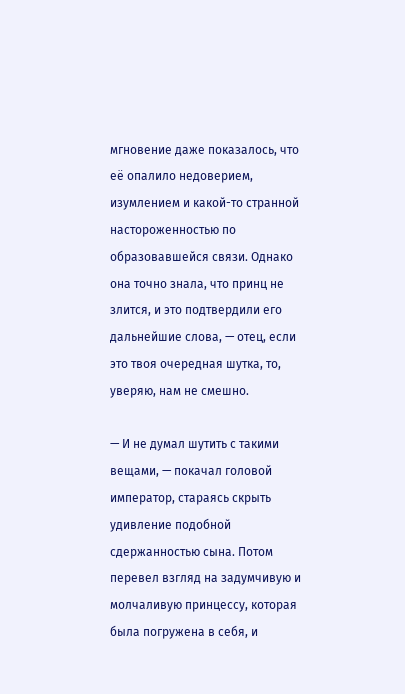мгновение даже показалось, что её опалило недоверием, изумлением и какой-то странной настороженностью по образовавшейся связи. Однако она точно знала, что принц не злится, и это подтвердили его дальнейшие слова, — отец, если это твоя очередная шутка, то, уверяю, нам не смешно.

— И не думал шутить с такими вещами, — покачал головой император, стараясь скрыть удивление подобной сдержанностью сына. Потом перевел взгляд на задумчивую и молчаливую принцессу, которая была погружена в себя, и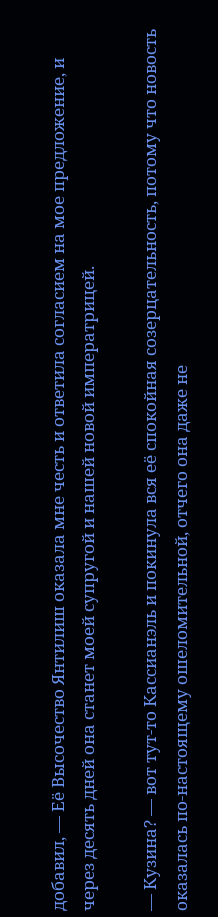добавил, — Её Высочество Янтилиш оказала мне честь и ответила согласием на мое предложение, и через десять дней она станет моей супругой и нашей новой императрицей.

— Кузина? — вот тут-то Кассианэль и покинула вся её спокойная созерцательность, потому что новость оказалась по-настоящему ошеломительной, отчего она даже не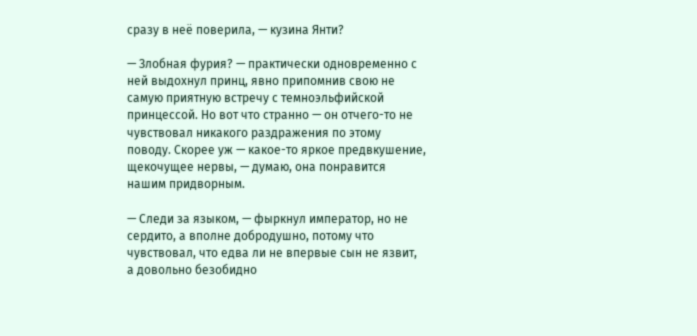сразу в неё поверила, — кузина Янти?

— Злобная фурия? — практически одновременно с ней выдохнул принц, явно припомнив свою не самую приятную встречу с темноэльфийской принцессой. Но вот что странно — он отчего-то не чувствовал никакого раздражения по этому поводу. Скорее уж — какое-то яркое предвкушение, щекочущее нервы, — думаю, она понравится нашим придворным.

— Следи за языком, — фыркнул император, но не сердито, а вполне добродушно, потому что чувствовал, что едва ли не впервые сын не язвит, а довольно безобидно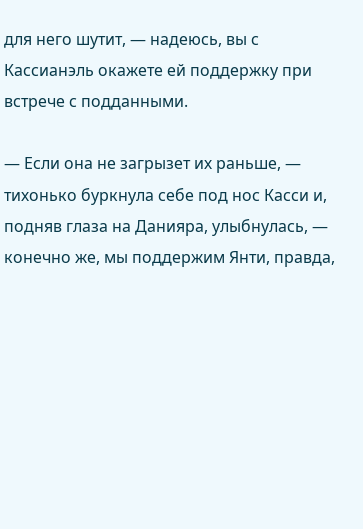для него шутит, — надеюсь, вы с Кассианэль окажете ей поддержку при встрече с подданными.

— Если она не загрызет их раньше, — тихонько буркнула себе под нос Касси и, подняв глаза на Данияра, улыбнулась, — конечно же, мы поддержим Янти, правда,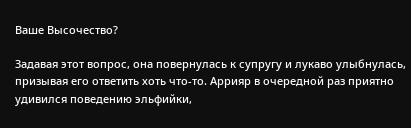Ваше Высочество?

Задавая этот вопрос, она повернулась к супругу и лукаво улыбнулась, призывая его ответить хоть что-то. Аррияр в очередной раз приятно удивился поведению эльфийки,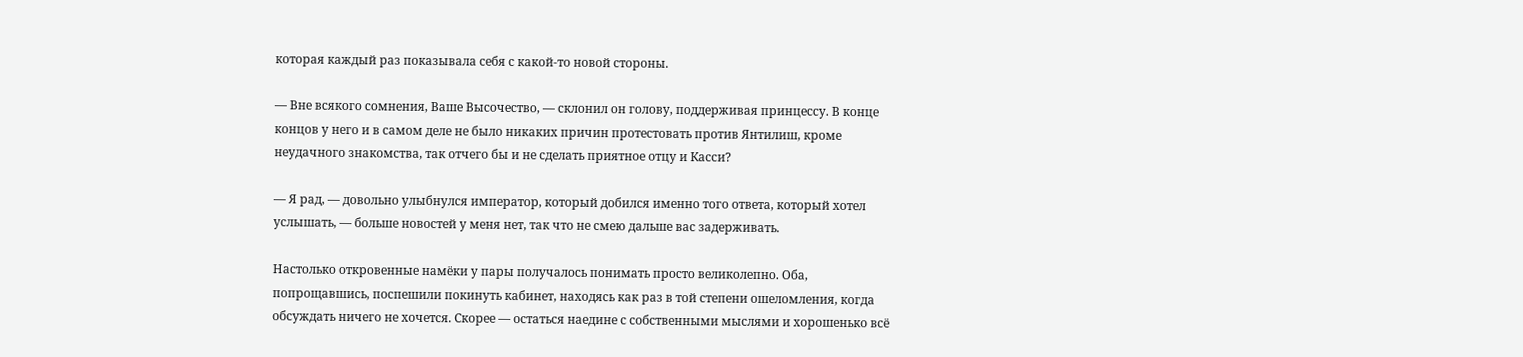которая каждый раз показывала себя с какой-то новой стороны.

— Вне всякого сомнения, Ваше Высочество, — склонил он голову, поддерживая принцессу. В конце концов у него и в самом деле не было никаких причин протестовать против Янтилиш, кроме неудачного знакомства, так отчего бы и не сделать приятное отцу и Касси?

— Я рад, — довольно улыбнулся император, который добился именно того ответа, который хотел услышать, — больше новостей у меня нет, так что не смею дальше вас задерживать.

Настолько откровенные намёки у пары получалось понимать просто великолепно. Оба, попрощавшись, поспешили покинуть кабинет, находясь как раз в той степени ошеломления, когда обсуждать ничего не хочется. Скорее — остаться наедине с собственными мыслями и хорошенько всё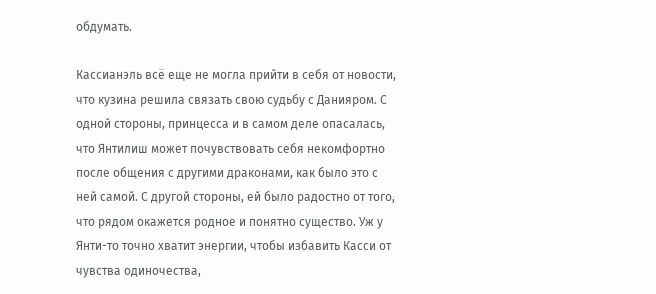обдумать.

Кассианэль всё еще не могла прийти в себя от новости, что кузина решила связать свою судьбу с Данияром. С одной стороны, принцесса и в самом деле опасалась, что Янтилиш может почувствовать себя некомфортно после общения с другими драконами, как было это с ней самой. С другой стороны, ей было радостно от того, что рядом окажется родное и понятно существо. Уж у Янти-то точно хватит энергии, чтобы избавить Касси от чувства одиночества,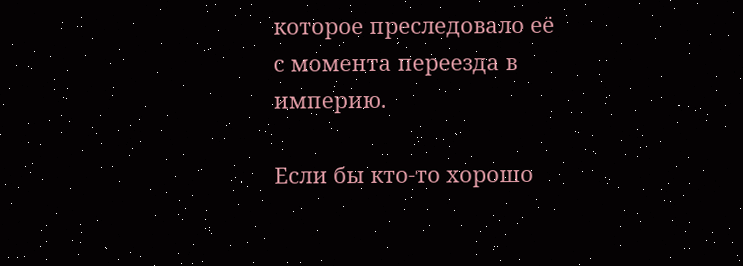которое преследовало её с момента переезда в империю.

Если бы кто-то хорошо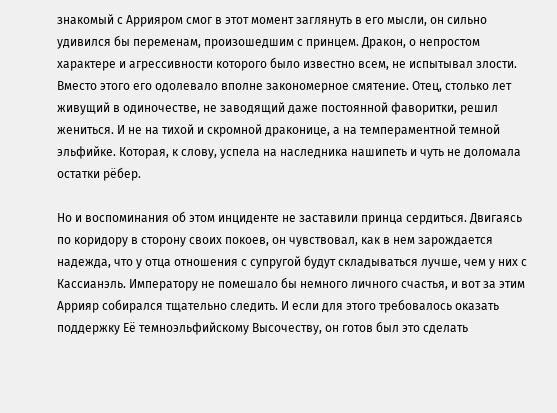знакомый с Аррияром смог в этот момент заглянуть в его мысли, он сильно удивился бы переменам, произошедшим с принцем. Дракон, о непростом характере и агрессивности которого было известно всем, не испытывал злости. Вместо этого его одолевало вполне закономерное смятение. Отец, столько лет живущий в одиночестве, не заводящий даже постоянной фаворитки, решил жениться. И не на тихой и скромной драконице, а на темпераментной темной эльфийке. Которая, к слову, успела на наследника нашипеть и чуть не доломала остатки рёбер.

Но и воспоминания об этом инциденте не заставили принца сердиться. Двигаясь по коридору в сторону своих покоев, он чувствовал, как в нем зарождается надежда, что у отца отношения с супругой будут складываться лучше, чем у них с Кассианэль. Императору не помешало бы немного личного счастья, и вот за этим Аррияр собирался тщательно следить. И если для этого требовалось оказать поддержку Её темноэльфийскому Высочеству, он готов был это сделать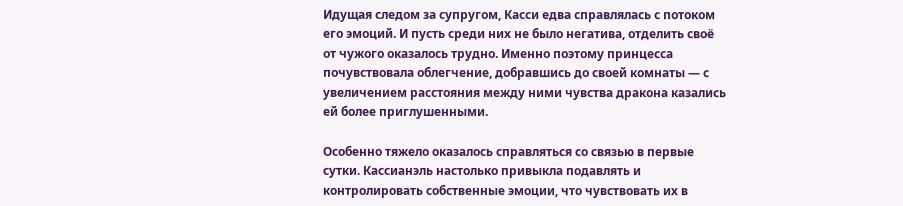Идущая следом за супругом, Касси едва справлялась с потоком его эмоций. И пусть среди них не было негатива, отделить своё от чужого оказалось трудно. Именно поэтому принцесса почувствовала облегчение, добравшись до своей комнаты — с увеличением расстояния между ними чувства дракона казались ей более приглушенными.

Особенно тяжело оказалось справляться со связью в первые сутки. Кассианэль настолько привыкла подавлять и контролировать собственные эмоции, что чувствовать их в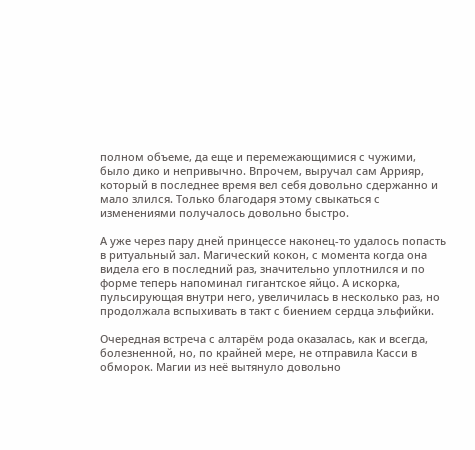полном объеме, да еще и перемежающимися с чужими, было дико и непривычно. Впрочем, выручал сам Аррияр, который в последнее время вел себя довольно сдержанно и мало злился. Только благодаря этому свыкаться с изменениями получалось довольно быстро.

А уже через пару дней принцессе наконец-то удалось попасть в ритуальный зал. Магический кокон, с момента когда она видела его в последний раз, значительно уплотнился и по форме теперь напоминал гигантское яйцо. А искорка, пульсирующая внутри него, увеличилась в несколько раз, но продолжала вспыхивать в такт с биением сердца эльфийки.

Очередная встреча с алтарём рода оказалась, как и всегда, болезненной, но, по крайней мере, не отправила Касси в обморок. Магии из неё вытянуло довольно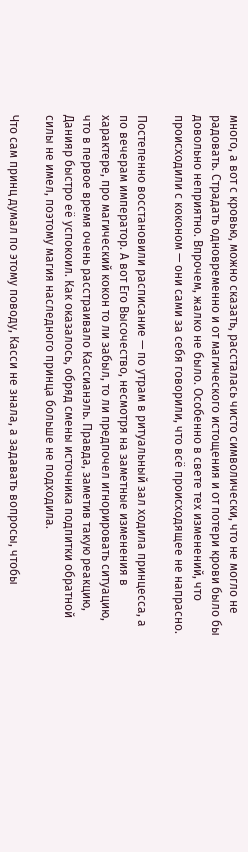много, а вот с кровью, можно сказать, рассталась чисто символически, что не могло не радовать. Страдать одновременно и от магического истощения и от потери крови было бы довольно неприятно. Впрочем, жалко не было. Особенно в свете тех изменений, что происходили с коконом — они сами за себя говорили, что всё происходящее не напрасно.

Постепенно восстановили расписание — по утрам в ритуальный зал ходила принцесса, а по вечерам император. А вот Его Высочество, несмотря на заметные изменения в характере, про магический кокон то ли забыл, то ли предпочел игнорировать ситуацию, что в первое время очень расстраивало Кассианэль. Правда, заметив такую реакцию, Данияр быстро её успокоил. Как оказалось, обряд смены источника подпитки обратной силы не имел, поэтому магия наследного принца больше не подходила.

Что сам принц думал по этому поводу, Касси не знала, а задавать вопросы, чтобы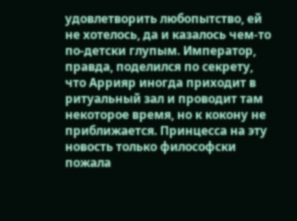удовлетворить любопытство, ей не хотелось, да и казалось чем-то по-детски глупым. Император, правда, поделился по секрету, что Аррияр иногда приходит в ритуальный зал и проводит там некоторое время, но к кокону не приближается. Принцесса на эту новость только философски пожала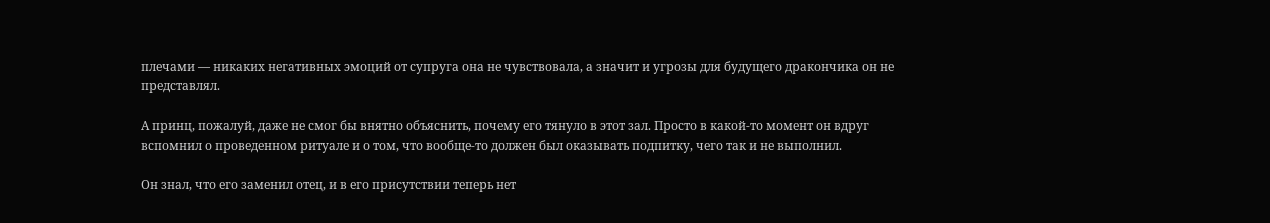плечами — никаких негативных эмоций от супруга она не чувствовала, а значит и угрозы для будущего дракончика он не представлял.

А принц, пожалуй, даже не смог бы внятно объяснить, почему его тянуло в этот зал. Просто в какой-то момент он вдруг вспомнил о проведенном ритуале и о том, что вообще-то должен был оказывать подпитку, чего так и не выполнил.

Он знал, что его заменил отец, и в его присутствии теперь нет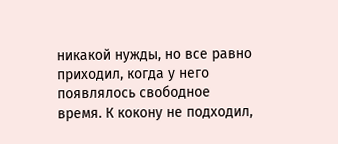никакой нужды, но все равно приходил, когда у него появлялось свободное время. К кокону не подходил,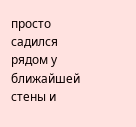просто садился рядом у ближайшей стены и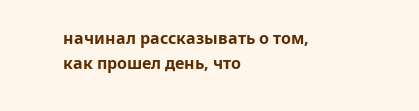начинал рассказывать о том, как прошел день, что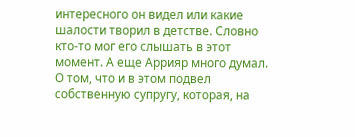интересного он видел или какие шалости творил в детстве. Словно кто-то мог его слышать в этот момент. А еще Аррияр много думал. О том, что и в этом подвел собственную супругу, которая, на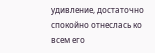удивление, достаточно спокойно отнеслась ко всем его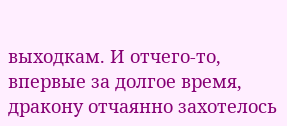выходкам. И отчего-то, впервые за долгое время, дракону отчаянно захотелось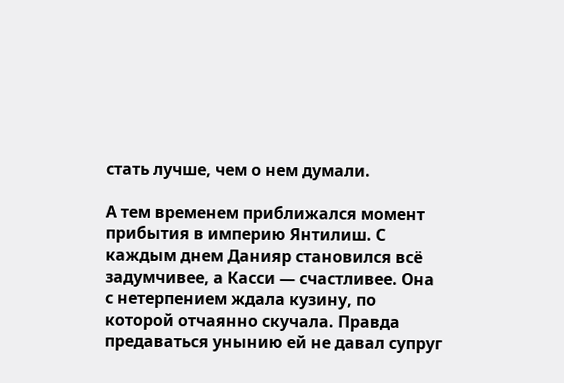стать лучше, чем о нем думали.

А тем временем приближался момент прибытия в империю Янтилиш. С каждым днем Данияр становился всё задумчивее, а Касси — счастливее. Она с нетерпением ждала кузину, по которой отчаянно скучала. Правда предаваться унынию ей не давал супруг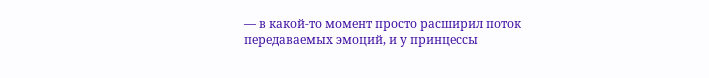— в какой-то момент просто расширил поток передаваемых эмоций, и у принцессы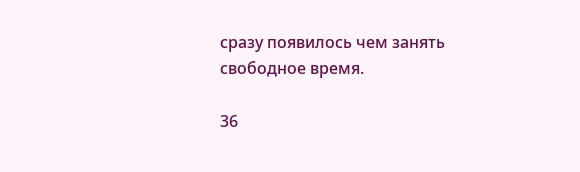сразу появилось чем занять свободное время.

36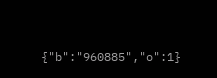{"b":"960885","o":1}